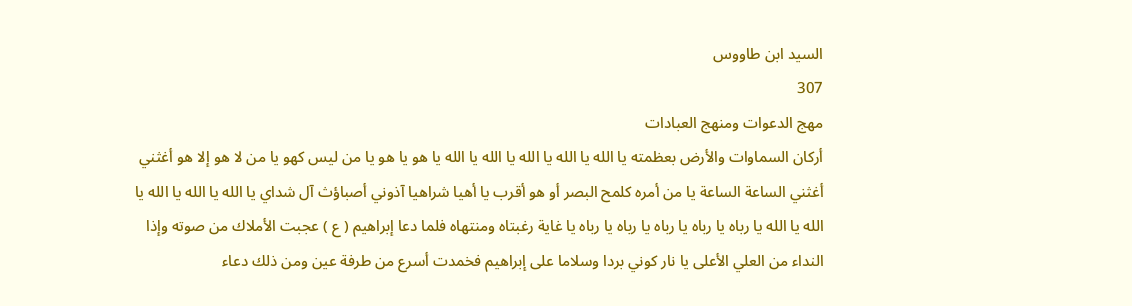السيد ابن طاووس
307
مهج الدعوات ومنهج العبادات
أركان السماوات والأرض بعظمته يا الله يا الله يا الله يا الله يا الله يا هو يا هو يا من ليس كهو يا من لا هو إلا هو أغثني أغثني الساعة الساعة يا من أمره كلمح البصر أو هو أقرب يا أهيا شراهيا آذوني أصباؤث آل شداي يا الله يا الله يا الله يا الله يا الله يا رباه يا رباه يا رباه يا رباه يا رباه يا غاية رغبتاه ومنتهاه فلما دعا إبراهيم ( ع ) عجبت الأملاك من صوته وإذا النداء من العلي الأعلى يا نار كوني بردا وسلاما على إبراهيم فخمدت أسرع من طرفة عين ومن ذلك دعاء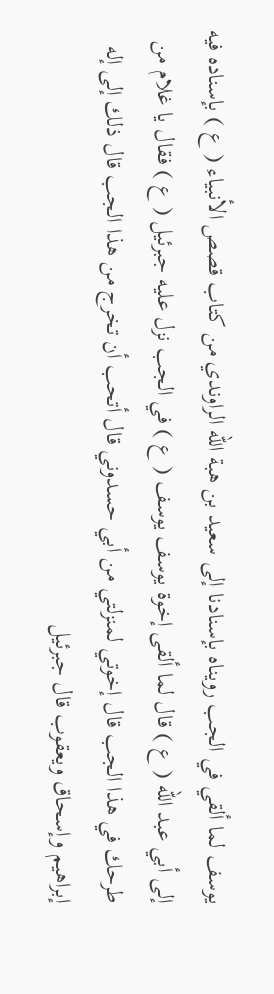يوسف لما ألقي في الجب رويناه بإسنادنا إلى سعيد بن هبة الله الراوندي من كتاب قصص الأنبياء ( ع ) بإسناده فيه إلى أبي عبد الله ( ع ) قال لما ألقى إخوة يوسف يوسف ( ع ) في الجب نزل عليه جبرئيل ( ع ) فقال يا غلام من طرحك في هذا الجب قال إخوتي لمنزلتي من أبي حسدوني قال أتحب أن تخرج من هذا الجب قال ذلك إلى إله إبراهيم وإسحاق ويعقوب قال جبرئيل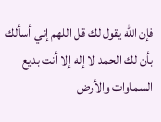فإن الله يقول لك قل اللهم إني أسألك بأن لك الحمد لا إله إلا أنت بديع السماوات والأرض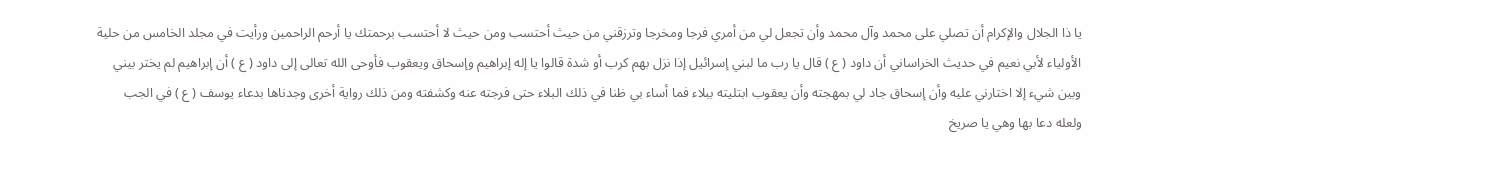يا ذا الجلال والإكرام أن تصلي على محمد وآل محمد وأن تجعل لي من أمري فرجا ومخرجا وترزقني من حيث أحتسب ومن حيث لا أحتسب برحمتك يا أرحم الراحمين ورأيت في مجلد الخامس من حلية الأولياء لأبي نعيم في حديث الخراساني أن داود ( ع ) قال يا رب ما لبني إسرائيل إذا نزل بهم كرب أو شدة قالوا يا إله إبراهيم وإسحاق ويعقوب فأوحى الله تعالى إلى داود ( ع ) أن إبراهيم لم يختر بيني وبين شيء إلا اختارني عليه وأن إسحاق جاد لي بمهجته وأن يعقوب ابتليته ببلاء فما أساء بي ظنا في ذلك البلاء حتى فرجته عنه وكشفته ومن ذلك رواية أخرى وجدناها بدعاء يوسف ( ع ) في الجب ولعله دعا بها وهي يا صريخ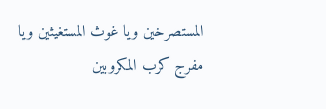المستصرخين ويا غوث المستغيثين ويا مفرج كرب المكروبين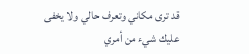قد ترى مكاني وتعرف حالي ولا يخفى عليك شيء من أمري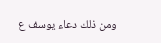ومن ذلك دعاء يوسف ع